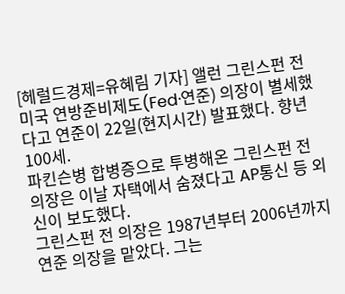[헤럴드경제=유혜림 기자] 앨런 그린스펀 전 미국 연방준비제도(Fed·연준) 의장이 별세했다고 연준이 22일(현지시간) 발표했다. 향년 100세.
파킨슨병 합병증으로 투병해온 그린스펀 전 의장은 이날 자택에서 숨졌다고 AP통신 등 외신이 보도했다.
그린스펀 전 의장은 1987년부터 2006년까지 연준 의장을 맡았다. 그는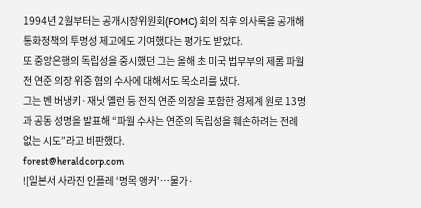1994년 2월부터는 공개시장위원회(FOMC) 회의 직후 의사록을 공개해 통화정책의 투명성 제고에도 기여했다는 평가도 받았다.
또 중앙은행의 독립성을 중시했던 그는 올해 초 미국 법무부의 제롬 파월 전 연준 의장 위증 혐의 수사에 대해서도 목소리를 냈다.
그는 벤 버냉키·재닛 옐런 등 전직 연준 의장을 포함한 경제계 원로 13명과 공동 성명을 발표해 “파월 수사는 연준의 독립성을 훼손하려는 전례 없는 시도”라고 비판했다.
forest@heraldcorp.com
![일본서 사라진 인플레 ‘명목 앵커’…물가·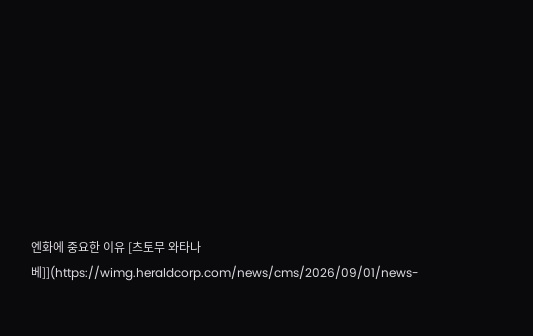엔화에 중요한 이유 [츠토무 와타나베]](https://wimg.heraldcorp.com/news/cms/2026/09/01/news-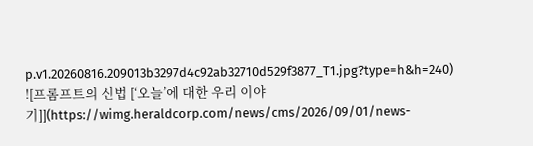p.v1.20260816.209013b3297d4c92ab32710d529f3877_T1.jpg?type=h&h=240)
![프롬프트의 신법 [‘오늘’에 대한 우리 이야기]](https://wimg.heraldcorp.com/news/cms/2026/09/01/news-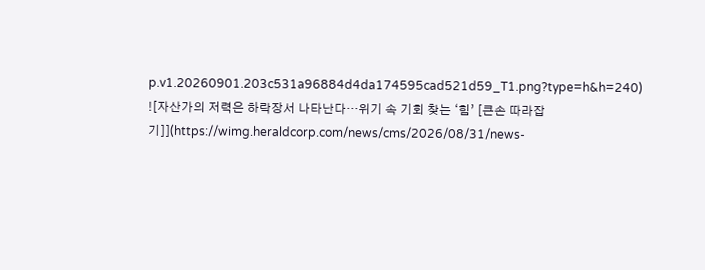p.v1.20260901.203c531a96884d4da174595cad521d59_T1.png?type=h&h=240)
![자산가의 저력은 하락장서 나타난다…위기 속 기회 찾는 ‘힘’ [큰손 따라잡기]](https://wimg.heraldcorp.com/news/cms/2026/08/31/news-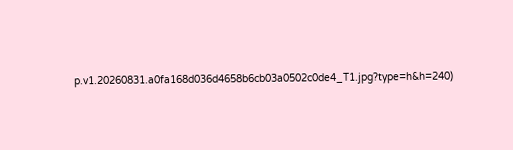p.v1.20260831.a0fa168d036d4658b6cb03a0502c0de4_T1.jpg?type=h&h=240)